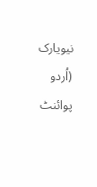نیویارک (اُردو پوائنٹ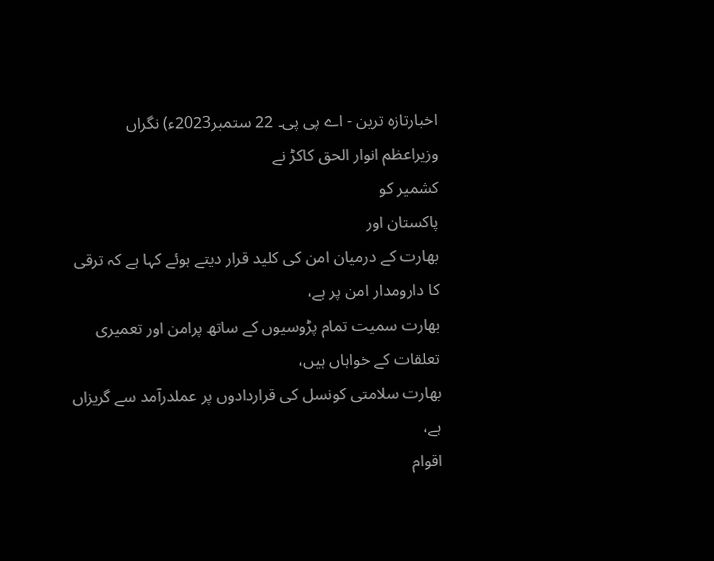اخبارتازہ ترین - اے پی پی۔ 22 ستمبر2023ء) نگراں
وزیراعظم انوار الحق کاکڑ نے
کشمیر کو
پاکستان اور
بھارت کے درمیان امن کی کلید قرار دیتے ہوئے کہا ہے کہ ترقی کا دارومدار امن پر ہے،
بھارت سمیت تمام پڑوسیوں کے ساتھ پرامن اور تعمیری تعلقات کے خواہاں ہیں،
بھارت سلامتی کونسل کی قراردادوں پر عملدرآمد سے گریزاں ہے،
اقوام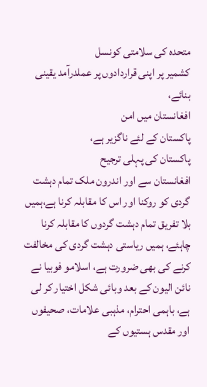متحدہ کی سلامتی کونسل
کشمیر پر اپنی قراردادوں پر عملدرآمد یقینی بنائے،
افغانستان میں امن
پاکستان کے لئے ناگزیر ہے،
پاکستان کی پہلی ترجیح
افغانستان سے اور اندرون ملک تمام دہشت گردی کو روکنا اور اس کا مقابلہ کرنا ہے،ہمیں بلا تفریق تمام دہشت گردوں کا مقابلہ کرنا چاہئے، ہمیں ریاستی دہشت گردی کی مخالفت کرنے کی بھی ضرورت ہے، اسلامو فوبیا نے نائن الیون کے بعد وبائی شکل اختیار کر لی ہے، باہمی احترام، مذہبی علامات، صحیفوں اور مقدس ہستیوں کے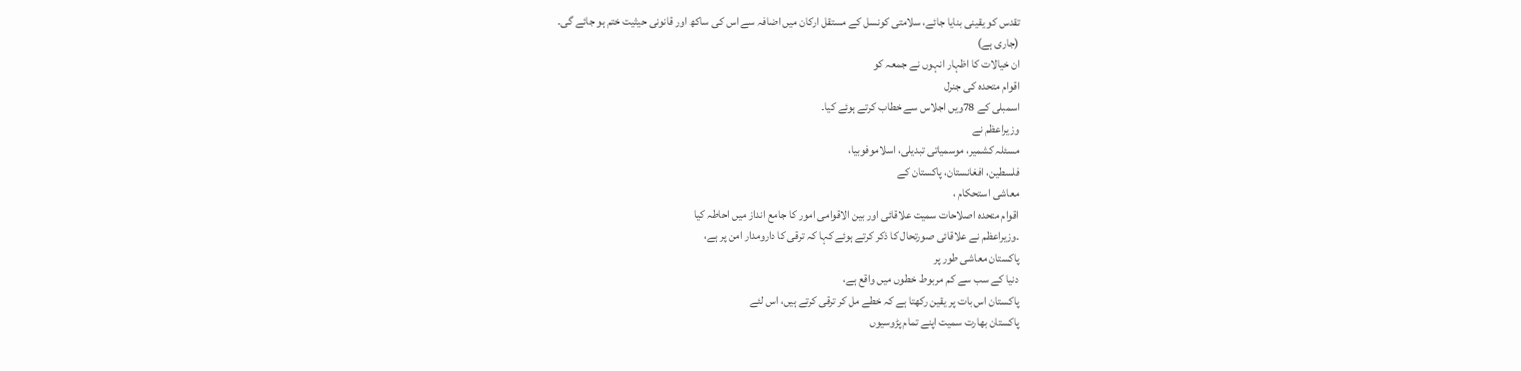تقدس کو یقینی بنایا جائے، سلامتی کونسل کے مستقل ارکان میں اضافہ سے اس کی ساکھ اور قانونی حیثیت ختم ہو جائے گی۔
(جاری ہے)
ان خیالات کا اظہار انہوں نے جمعہ کو
اقوام متحدہ کی جنرل
اسمبلی کے 78ویں اجلاس سے خطاب کرتے ہوئے کیا۔
وزیراعظم نے
مسئلہ کشمیر، موسمیاتی تبدیلی، اسلاموفوبیا،
فلسطین، افغانستان، پاکستان کے
معاشی استحکام ،
اقوام متحدہ اصلاحات سمیت علاقائی اور بین الاقوامی امور کا جامع انداز میں احاطہ کیا
۔وزیراعظم نے علاقائی صورتحال کا ذکر کرتے ہوئے کہا کہ ترقی کا دارومدار امن پر ہے،
پاکستان معاشی طور پر
دنیا کے سب سے کم مربوط خطوں میں واقع ہے،
پاکستان اس بات پر یقین رکھتا ہے کہ خطے مل کر ترقی کرتے ہیں، اس لئے
پاکستان بھارت سمیت اپنے تمام پڑوسیوں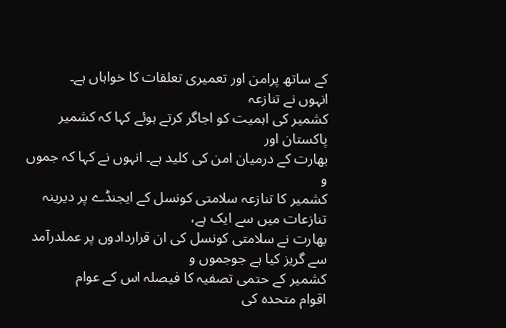کے ساتھ پرامن اور تعمیری تعلقات کا خواہاں ہے۔
انہوں نے تنازعہ
کشمیر کی اہمیت کو اجاگر کرتے ہوئے کہا کہ کشمیر
پاکستان اور
بھارت کے درمیان امن کی کلید ہے۔ انہوں نے کہا کہ جموں و
کشمیر کا تنازعہ سلامتی کونسل کے ایجنڈے پر دیرینہ تنازعات میں سے ایک ہے،
بھارت نے سلامتی کونسل کی ان قراردادوں پر عملدرآمد سے گریز کیا ہے جوجموں و
کشمیر کے حتمی تصفیہ کا فیصلہ اس کے عوام
اقوام متحدہ کی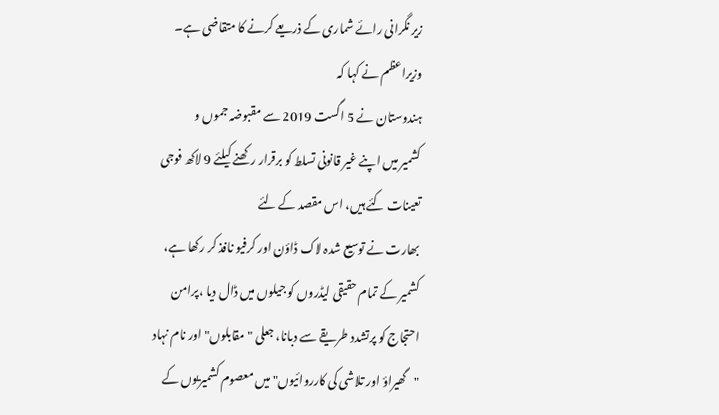زیر نگرانی رائے شماری کے ذریعے کرنے کا متقاضی ہے۔
وزیراعظم نے کہا کہ
ہندوستان نے 5 اگست 2019 سے مقبوضہ جموں و
کشمیر میں اپنے غیر قانونی تسلط کو برقرار رکھنے کیلئے 9 لاکھ فوجی تعینات کئے ہیں، اس مقصد کے لئے
بھارت نے توسیع شدہ لاک ڈاؤن اور کرفیو نافذ کر رکھا ہے،
کشمیر کے تمام حقیقی لیڈروں کو جیلوں میں ڈال دیا ،پرامن
احتجاج کو پرتشدد طریقے سے دبانا، جعلی "مقابلوں" اور نام نہاد "گھیراؤ اور تلاشی کی کارروائیوں" میں معصوم کشمیریوں کے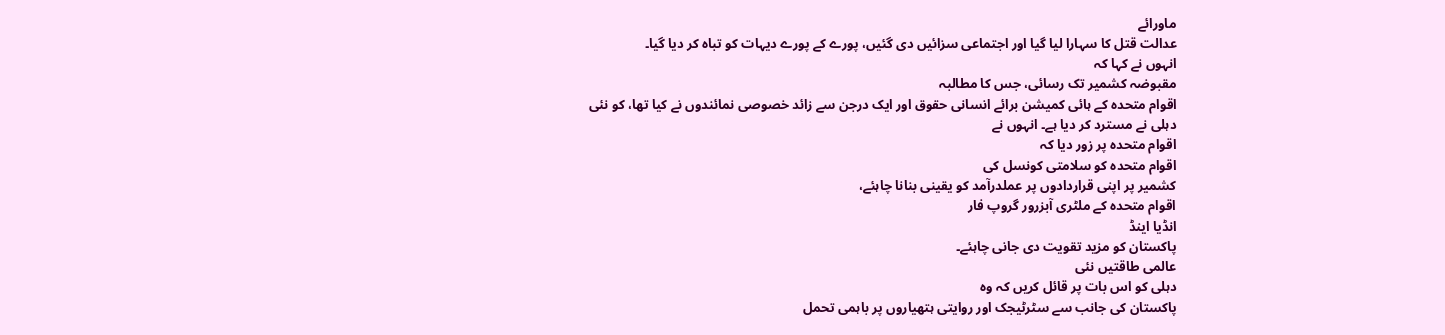ماورائے
عدالت قتل کا سہارا لیا گیا اور اجتماعی سزائیں دی گئیں، پورے کے پورے دیہات کو تباہ کر دیا گیا۔
انہوں نے کہا کہ
مقبوضہ کشمیر تک رسائی، جس کا مطالبہ
اقوام متحدہ کے ہائی کمیشن برائے انسانی حقوق اور ایک درجن سے زائد خصوصی نمائندوں نے کیا تھا، کو نئی
دہلی نے مسترد کر دیا ہے۔ انہوں نے
اقوام متحدہ پر زور دیا کہ
اقوام متحدہ کو سلامتی کونسل کی
کشمیر پر اپنی قراردادوں پر عملدرآمد کو یقینی بنانا چاہئے،
اقوام متحدہ کے ملٹری آبزرور گروپ فار
انڈیا اینڈ
پاکستان کو مزید تقویت دی جانی چاہئے۔
عالمی طاقتیں نئی
دہلی کو اس بات پر قائل کریں کہ وہ
پاکستان کی جانب سے سٹرٹیجک اور روایتی ہتھیاروں پر باہمی تحمل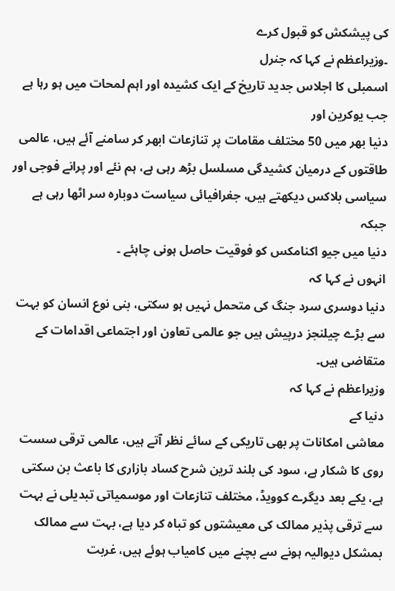کی پیشکش کو قبول کرے
۔وزیراعظم نے کہا کہ جنرل
اسمبلی کا اجلاس جدید تاریخ کے ایک کشیدہ اور اہم لمحات میں ہو رہا ہے جب یوکرین اور
دنیا بھر میں 50 مختلف مقامات پر تنازعات ابھر کر سامنے آئے ہیں، عالمی طاقتوں کے درمیان کشیدگی مسلسل بڑھ رہی ہے، ہم نئے اور پرانے فوجی اور سیاسی بلاکس دیکھتے ہیں، جغرافیائی سیاست دوبارہ سر اٹھا رہی ہے جبکہ
دنیا میں جیو اکنامکس کو فوقیت حاصل ہونی چاہئے ۔
انہوں نے کہا کہ
دنیا دوسری سرد جنگ کی متحمل نہیں ہو سکتی، بنی نوع انسان کو بہت سے بڑے چیلنجز درپیش ہیں جو عالمی تعاون اور اجتماعی اقدامات کے متقاضی ہیں۔
وزیراعظم نے کہا کہ
دنیا کے
معاشی امکانات پر بھی تاریکی کے سائے نظر آتے ہیں، عالمی ترقی سست روی کا شکار ہے، سود کی بلند ترین شرح کساد بازاری کا باعث بن سکتی ہے، یکے بعد دیگرے کوویڈ، مختلف تنازعات اور موسمیاتی تبدیلی نے بہت سے ترقی پذیر ممالک کی معیشتوں کو تباہ کر دیا ہے، بہت سے ممالک بمشکل دیوالیہ ہونے سے بچنے میں کامیاب ہوئے ہیں، غربت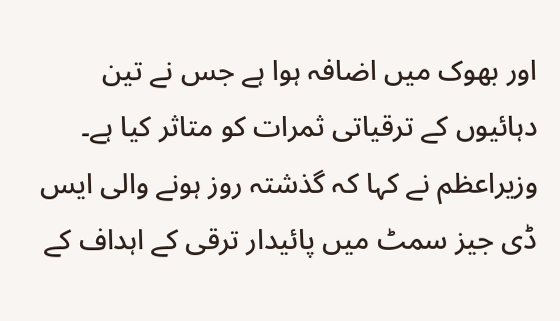اور بھوک میں اضافہ ہوا ہے جس نے تین دہائیوں کے ترقیاتی ثمرات کو متاثر کیا ہے۔
وزیراعظم نے کہا کہ گذشتہ روز ہونے والی ایس ڈی جیز سمٹ میں پائیدار ترقی کے اہداف کے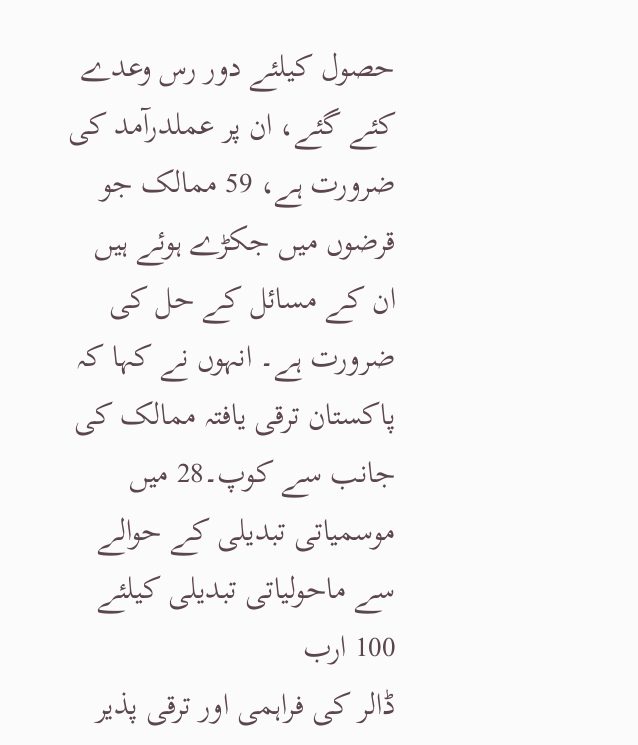حصول کیلئے دور رس وعدے کئے گئے، ان پر عملدرآمد کی ضرورت ہے، 59 ممالک جو قرضوں میں جکڑے ہوئے ہیں ان کے مسائل کے حل کی ضرورت ہے۔ انہوں نے کہا کہ
پاکستان ترقی یافتہ ممالک کی جانب سے کوپ۔28 میں موسمیاتی تبدیلی کے حوالے سے ماحولیاتی تبدیلی کیلئے 100 ارب
ڈالر کی فراہمی اور ترقی پذیر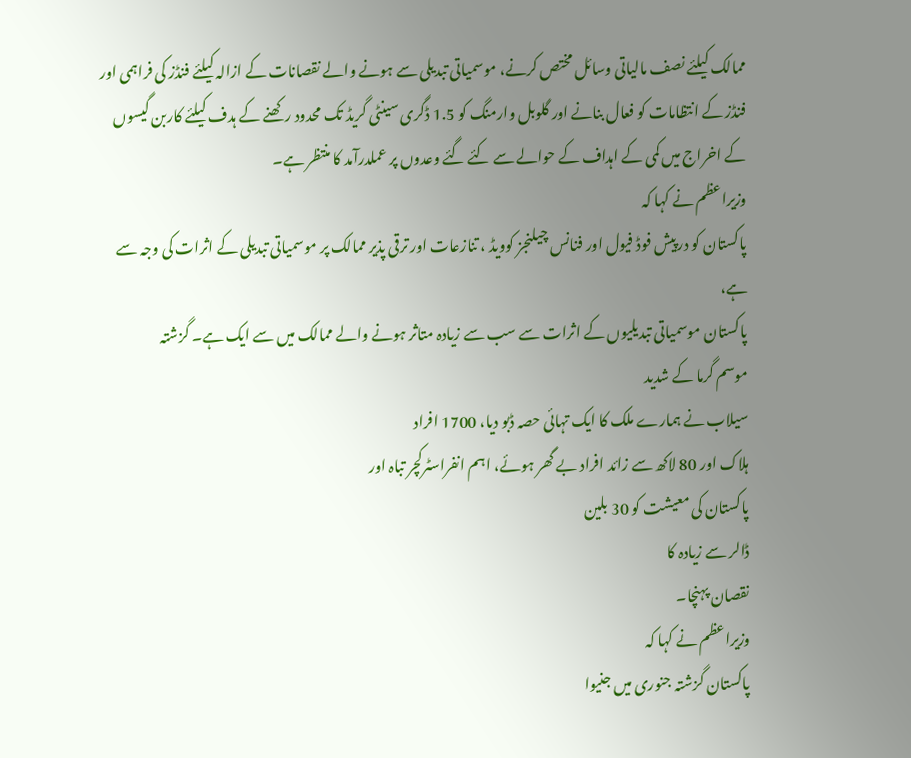ممالک کیلئے نصف مالیاتی وسائل مختص کرنے، موسمیاتی تبدیلی سے ہونے والے نقصانات کے ازالہ کیلئے فنڈز کی فراہمی اور فنڈز کے انتظامات کو فعال بنانے اور گلوبل وارمنگ کو 1.5 ڈگری سینٹی گریڈ تک محدود رکھنے کے ہدف کیلئے کاربن گیسوں کے اخراج میں کمی کے اہداف کے حوالے سے کئے گئے وعدوں پر عملدرآمد کا منتظر ہے۔
وزیراعظم نے کہا کہ
پاکستان کو درپیش فوڈ فیول اور فنانس چیلنجز کوویڈ ، تنازعات اور ترقی پذیر ممالک پر موسمیاتی تبدیلی کے اثرات کی وجہ سے ہے،
پاکستان موسمیاتی تبدیلیوں کے اثرات سے سب سے زیادہ متاثر ہونے والے ممالک میں سے ایک ہے۔ گزشتہ
موسم گرما کے شدید
سیلاب نے ہمارے ملک کا ایک تہائی حصہ ڈبو دیا، 1700 افراد
ہلاک اور 80 لاکھ سے زائد افراد بے گھر ہوئے، اہم انفراسٹرکچر تباہ اور
پاکستان کی معیشت کو 30 بلین
ڈالر سے زیادہ کا
نقصان پہنچا۔
وزیراعظم نے کہا کہ
پاکستان گزشتہ جنوری میں جنیوا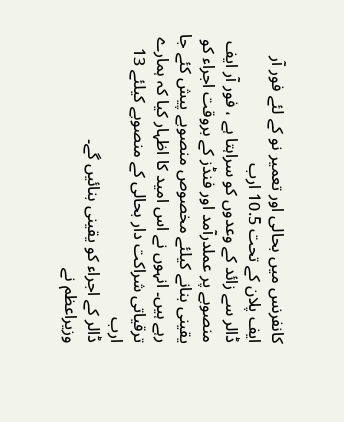کانفرنس میں بحالی اور تعمیر نو کے لئے فور آر ایف پلان کے تحت 10.5 ارب
ڈالر سے زائد کے وعدوں کو سراہتا ہے ، فور آر ایف منصوبے پر عملدرآمد اور فنڈز کے بروقت اجراء کو یقینی بنانے کیلئے مخصوص منصوبے پیش کئے جا رہے ہیں۔ انہوں نے اس امید کا اظہار کیا کہ ہمارے ترقیاتی شراکت دار بحالی کے منصوبے کیلئے 13 ارب
ڈالر کے اجراء کو یقینی بنائیں گے۔
وزیراعظم نے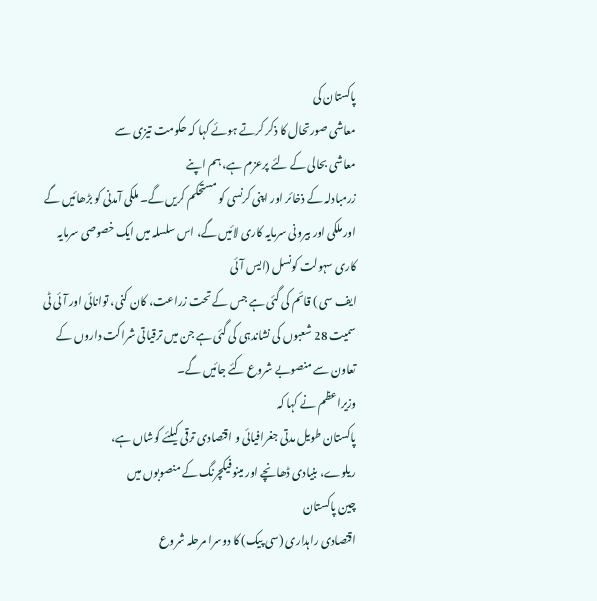پاکستان کی
معاشی صورتحال کا ذکر کرتے ہوئے کہا کہ حکومت تیزی سے
معاشی بحالی کے لئے پرعزم ہے، ہم اپنے
زرمبادلہ کے ذخائر اور اپنی کرنسی کو مستحکم کریں گے۔ ملکی آمدنی کو بڑھائیں گے اور ملکی اور بیرونی سرمایہ کاری لائیں گے، اس سلسلہ میں ایک خصوصی سرمایہ کاری سہولت کونسل (ایس آئی
ایف سی ) قائم کی گئی ہے جس کے تحت زراعت، کان کنی، توانائی اور آئی ٹی سمیت 28 شعبوں کی نشاندہی کی گئی ہے جن میں ترقیاتی شراکت داروں کے تعاون سے منصوبے شروع کئے جائیں گے۔
وزیراعظم نے کہا کہ
پاکستان طویل مدتی جغرافیائی و اقتصادی ترقی کیلئے کوشاں ہے،
ریلوے، بنیادی ڈھانچے اور مینوفیکچرنگ کے منصوبوں میں
چین پاکستان
اقتصادی راہداری (سی پیک) کا دوسرا مرحلہ شروع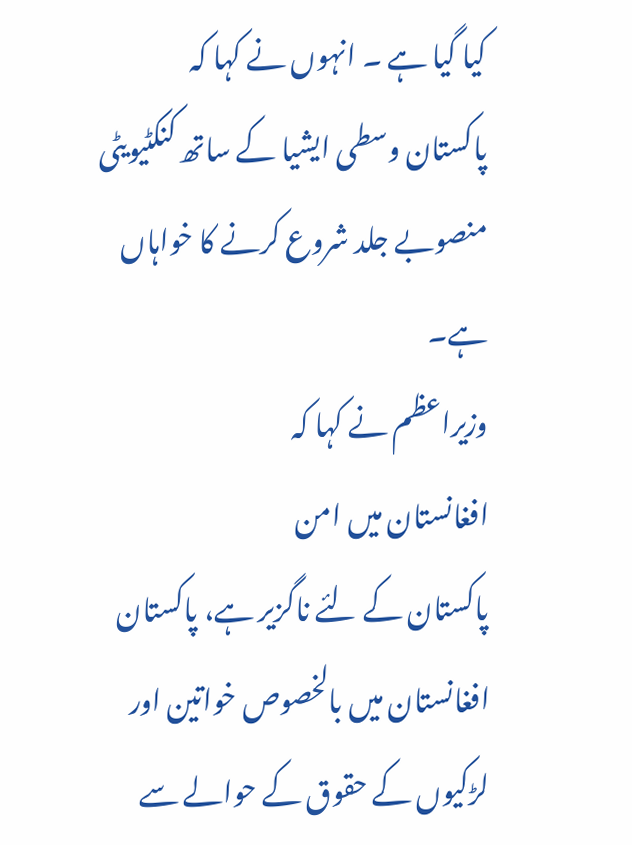کیا گیا ہے ۔ انہوں نے کہا کہ
پاکستان وسطی ایشیا کے ساتھ کنکٹیویٹی منصوبے جلد شروع کرنے کا خواہاں ہے۔
وزیراعظم نے کہا کہ
افغانستان میں امن
پاکستان کے لئے ناگزیر ہے، پاکستان
افغانستان میں بالخصوص خواتین اور لڑکیوں کے حقوق کے حوالے سے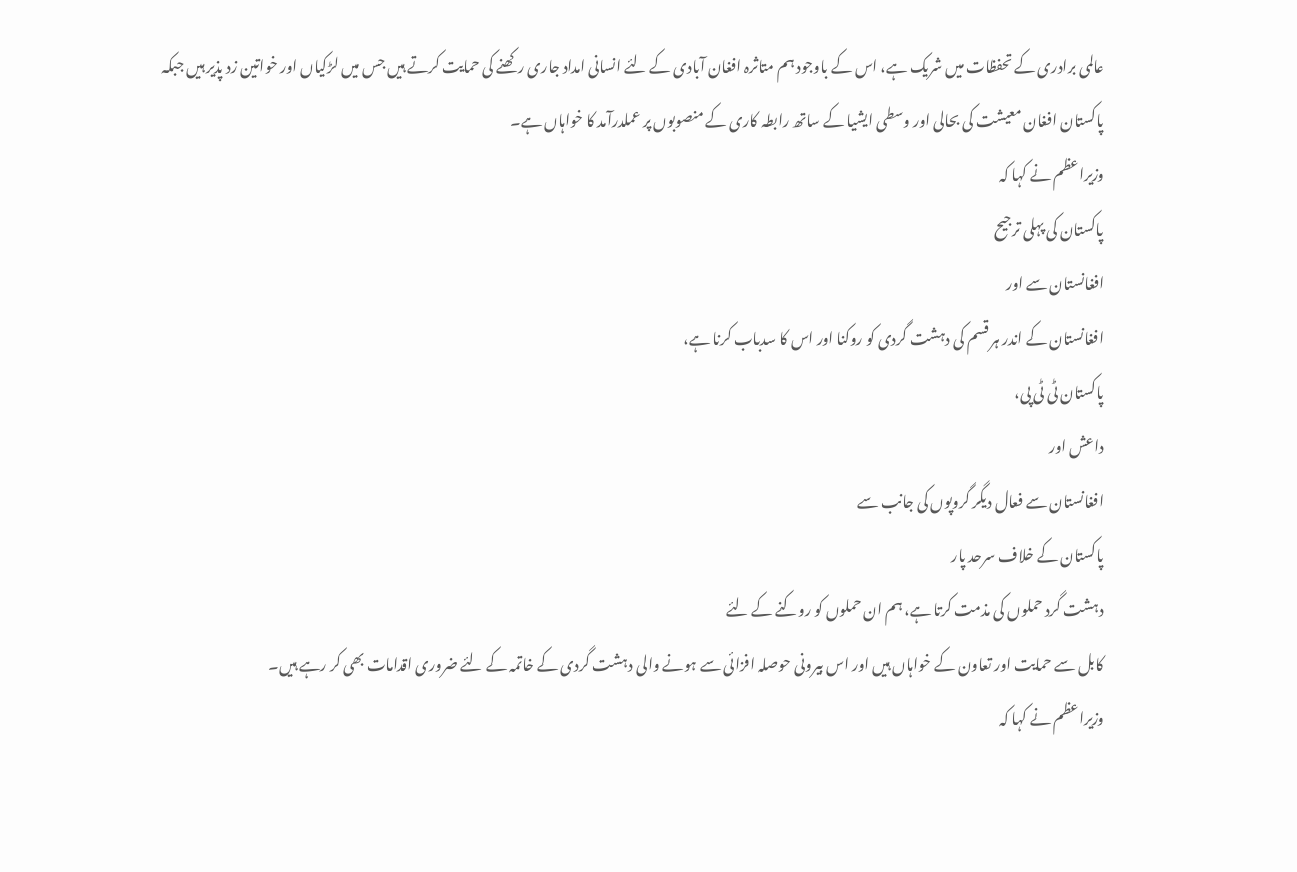عالمی برادری کے تحفظات میں شریک ہے، اس کے باوجود ہم متاثرہ افغان آبادی کے لئے انسانی امداد جاری رکھنے کی حمایت کرتے ہیں جس میں لڑکیاں اور خواتین زد پذیر ہیں جبکہ
پاکستان افغان معیشت کی بحالی اور وسطی ایشیا کے ساتھ رابطہ کاری کے منصوبوں پر عملدرآمد کا خواہاں ہے۔
وزیراعظم نے کہا کہ
پاکستان کی پہلی ترجیح
افغانستان سے اور
افغانستان کے اندر ہر قسم کی دہشت گردی کو روکنا اور اس کا سدباب کرنا ہے،
پاکستان ٹی ٹی پی،
داعش اور
افغانستان سے فعال دیگر گروپوں کی جانب سے
پاکستان کے خلاف سرحد پار
دہشت گرد حملوں کی مذمت کرتا ہے، ہم ان حملوں کو روکنے کے لئے
کابل سے حمایت اور تعاون کے خواہاں ہیں اور اس بیرونی حوصلہ افزائی سے ہونے والی دہشت گردی کے خاتمہ کے لئے ضروری اقدامات بھی کر رہے ہیں۔
وزیراعظم نے کہا کہ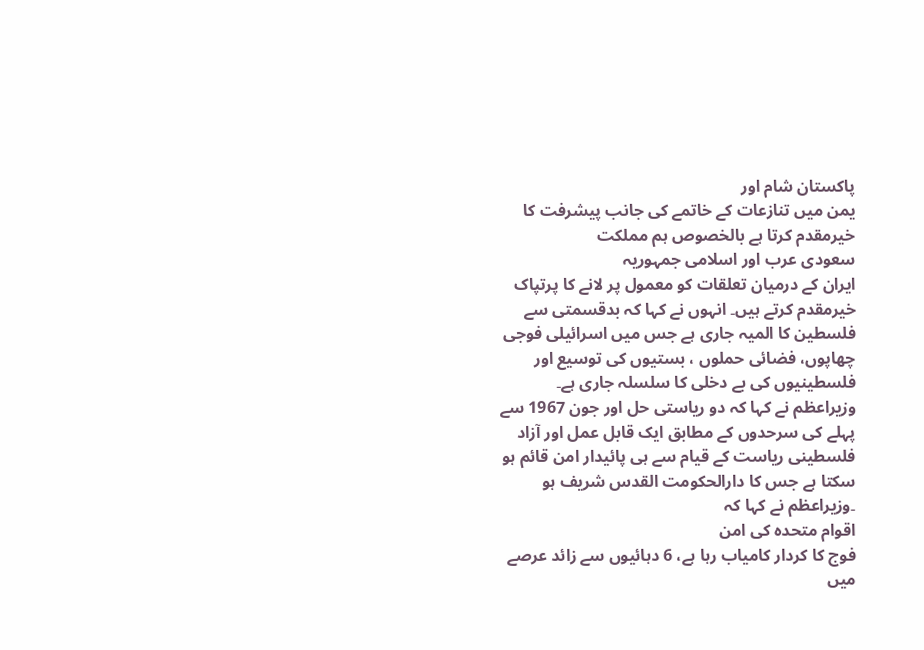پاکستان شام اور
یمن میں تنازعات کے خاتمے کی جانب پیشرفت کا خیرمقدم کرتا ہے بالخصوص ہم مملکت
سعودی عرب اور اسلامی جمہوریہ
ایران کے درمیان تعلقات کو معمول پر لانے کا پرتپاک خیرمقدم کرتے ہیں۔ انہوں نے کہا کہ بدقسمتی سے
فلسطین کا المیہ جاری ہے جس میں اسرائیلی فوجی چھاپوں، فضائی حملوں ، بستیوں کی توسیع اور فلسطینیوں کی بے دخلی کا سلسلہ جاری ہے۔
وزیراعظم نے کہا کہ دو ریاستی حل اور جون 1967 سے پہلے کی سرحدوں کے مطابق ایک قابل عمل اور آزاد فلسطینی ریاست کے قیام سے ہی پائیدار امن قائم ہو سکتا ہے جس کا دارالحکومت القدس شریف ہو
۔وزیراعظم نے کہا کہ
اقوام متحدہ کی امن
فوج کا کردار کامیاب رہا ہے، 6 دہائیوں سے زائد عرصے میں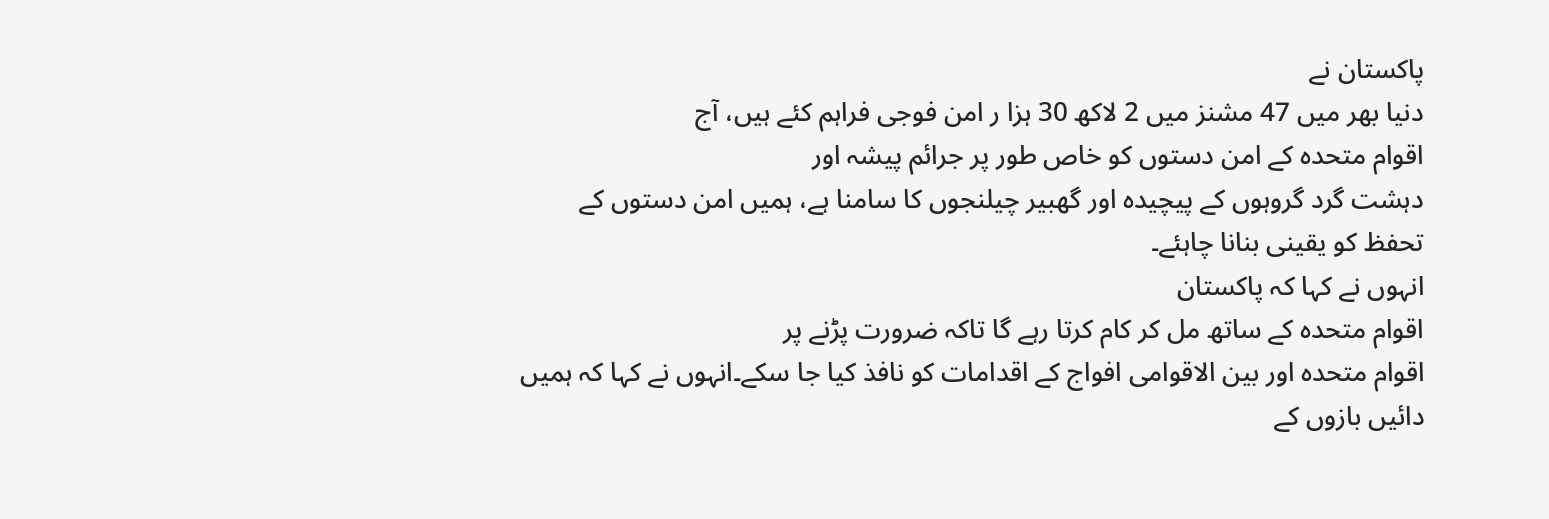پاکستان نے
دنیا بھر میں 47 مشنز میں 2 لاکھ 30 ہزا ر امن فوجی فراہم کئے ہیں، آج
اقوام متحدہ کے امن دستوں کو خاص طور پر جرائم پیشہ اور
دہشت گرد گروہوں کے پیچیدہ اور گھبیر چیلنجوں کا سامنا ہے، ہمیں امن دستوں کے تحفظ کو یقینی بنانا چاہئے۔
انہوں نے کہا کہ پاکستان
اقوام متحدہ کے ساتھ مل کر کام کرتا رہے گا تاکہ ضرورت پڑنے پر
اقوام متحدہ اور بین الاقوامی افواج کے اقدامات کو نافذ کیا جا سکے۔انہوں نے کہا کہ ہمیں دائیں بازوں کے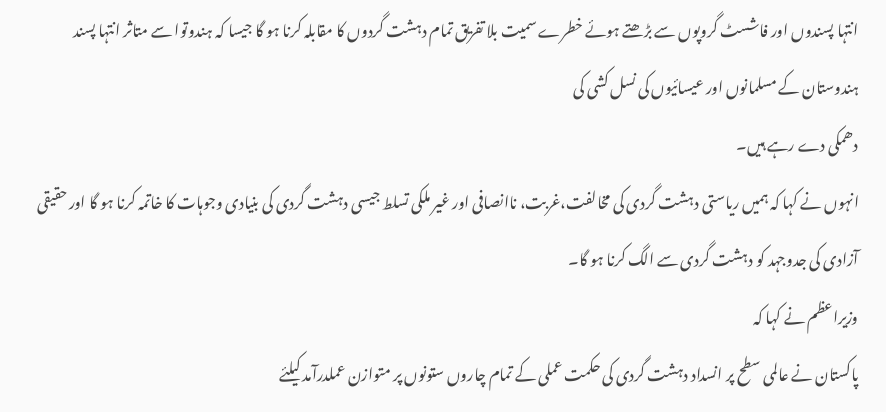انتہا پسندوں اور فاشسٹ گروپوں سے بڑھتے ہوئے خطرے سمیت بلا تفریق تمام دہشت گردوں کا مقابلہ کرنا ہو گا جیسا کہ ہندوتوا سے متاثر انتہا پسند
ہندوستان کے مسلمانوں اور عیسائیوں کی نسل کشی کی
دھمکی دے رہے ہیں۔
انہوں نے کہا کہ ہمیں ریاستی دہشت گردی کی مخالفت،غربت، ناانصافی اور غیر ملکی تسلط جیسی دہشت گردی کی بنیادی وجوہات کا خاتمہ کرنا ہو گا اور حقیقی آزادی کی جدوجہد کو دہشت گردی سے الگ کرنا ہو گا۔
وزیراعظم نے کہا کہ
پاکستان نے عالمی سطح پر انسداد دہشت گردی کی حکمت عملی کے تمام چاروں ستونوں پر متوازن عملدرآمد کیلئے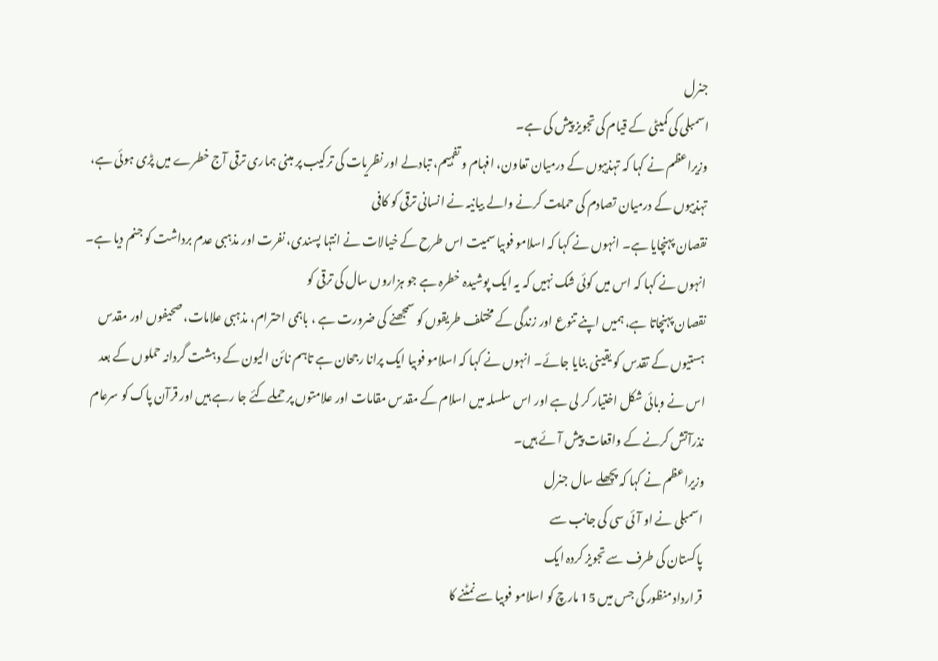جنرل
اسمبلی کی کمیٹی کے قیام کی تجویز پیش کی ہے۔
وزیراعظم نے کہا کہ تہذیبوں کے درمیان تعاون، افہام و تفہیم، تبادلے اور نظریات کی ترکیب پر مبنی ہماری ترقی آج خطرے میں پڑی ہوئی ہے، تہذیبوں کے درمیان تصادم کی حمایت کرنے والے بیانیہ نے انسانی ترقی کو کافی
نقصان پہنچایا ہے۔ انہوں نے کہا کہ اسلامو فوبیا سمیت اس طرح کے خیالات نے انتہا پسندی، نفرت اور مذہبی عدم برداشت کو جنم دیا ہے۔
انہوں نے کہا کہ اس میں کوئی شک نہیں کہ یہ ایک پوشیدہ خطرہ ہے جو ہزاروں سال کی ترقی کو
نقصان پہنچاتا ہے، ہمیں اپنے تنوع اور زندگی کے مختلف طریقوں کو سمجھنے کی ضرورت ہے ، باہمی احترام، مذہبی علامات، صحیفوں اور مقدس ہستیوں کے تقدس کو یقینی بنایا جائے۔ انہوں نے کہا کہ اسلامو فوبیا ایک پرانا رجحان ہے تاہم نائن الیون کے دہشت گردانہ حملوں کے بعد اس نے وبائی شکل اختیار کر لی ہے اور اس سلسلہ میں اسلام کے مقدس مقامات اور علامتوں پر حملےکئے جا رہے ہیں اور قرآن پاک کو سرعام نذرآتش کرنے کے واقعات پیش آئے ہیں۔
وزیراعظم نے کہا کہ پچھلے سال جنرل
اسمبلی نے او آئی سی کی جانب سے
پاکستان کی طرف سے تجویز کردہ ایک
قرارداد منظور کی جس میں 15 مارچ کو اسلامو فوبیا سے نمٹنے کا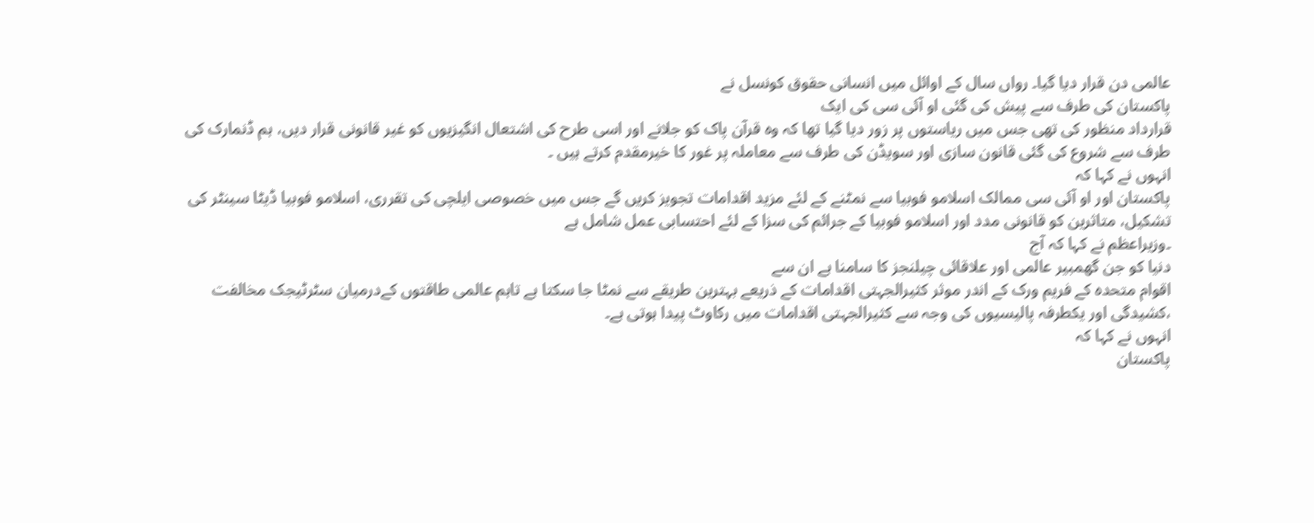عالمی دن قرار دیا گیا۔ رواں سال کے اوائل میں انسانی حقوق کونسل نے
پاکستان کی طرف سے پیش کی گئی او آئی سی کی ایک
قرارداد منظور کی تھی جس میں ریاستوں پر زور دیا گیا تھا کہ وہ قرآن پاک کو جلانے اور اسی طرح کی اشتعال انگیزیوں کو غیر قانونی قرار دیں، ہم ڈنمارک کی طرف سے شروع کی گئی قانون سازی اور سویڈن کی طرف سے معاملہ پر غور کا خیرمقدم کرتے ہیں ۔
انہوں نے کہا کہ
پاکستان اور او آئی سی ممالک اسلامو فوبیا سے نمٹنے کے لئے مزید اقدامات تجویز کریں گے جس میں خصوصی ایلچی کی تقرری، اسلامو فوبیا ڈیٹا سینٹر کی تشکیل، متاثرین کو قانونی مدد اور اسلامو فوبیا کے جرائم کی سزا کے لئے احتسابی عمل شامل ہے
۔وزیراعظم نے کہا کہ آج
دنیا کو جن گھمبیر عالمی اور علاقائی چیلنجز کا سامنا ہے ان سے
اقوام متحدہ کے فریم ورک کے اندر موثر کثیرالجہتی اقدامات کے ذریعے بہترین طریقے سے نمٹا جا سکتا ہے تاہم عالمی طاقتوں کےدرمیان سٹرٹیجک مخالفت ،کشیدگی اور یکطرفہ پالیسیوں کی وجہ سے کثیرالجہتی اقدامات میں رکاوٹ پیدا ہوتی ہے۔
انہوں نے کہا کہ
پاکستان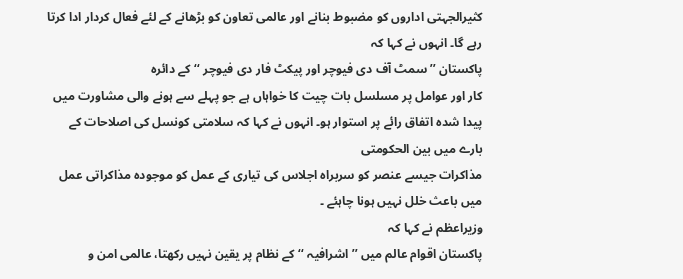کثیرالجہتی اداروں کو مضبوط بنانے اور عالمی تعاون کو بڑھانے کے لئے فعال کردار ادا کرتا رہے گا۔ انہوں نے کہا کہ
پاکستان ’’سمٹ آف دی فیوچر اور پیکٹ فار دی فیوچر ‘‘کے دائرہ
کار اور عوامل پر مسلسل بات چیت کا خواہاں ہے جو پہلے سے ہونے والی مشاورت میں پیدا شدہ اتفاق رائے پر استوار ہو۔ انہوں نے کہا کہ سلامتی کونسل کی اصلاحات کے بارے میں بین الحکومتی
مذاکرات جیسے عنصر کو سربراہ اجلاس کی تیاری کے عمل کو موجودہ مذاکراتی عمل میں باعث خلل نہیں ہونا چاہئے ۔
وزیراعظم نے کہا کہ
پاکستان اقوام عالم میں ’’اشرافیہ ‘‘کے نظام پر یقین نہیں رکھتا، عالمی امن و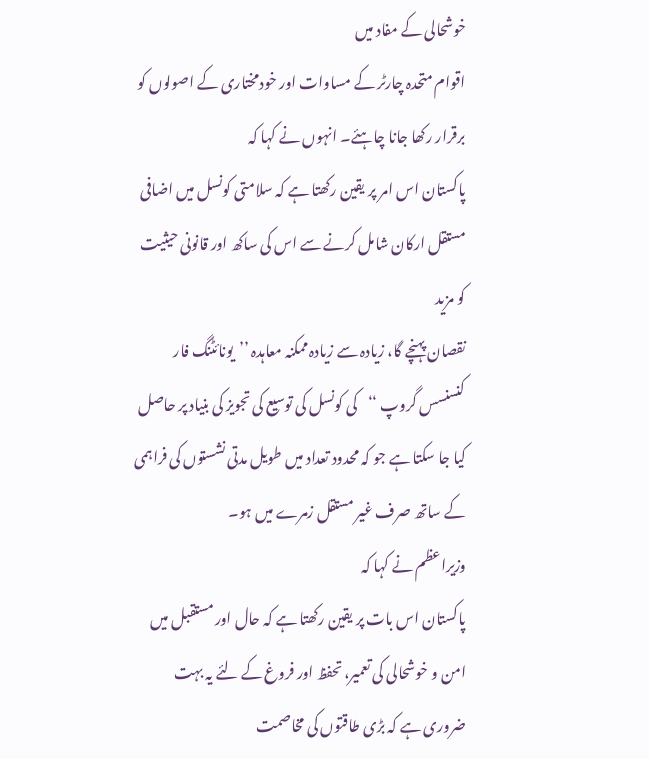خوشحالی کے مفاد میں
اقوام متحدہ چارٹر کے مساوات اور خودمختاری کے اصولوں کو برقرار رکھا جانا چاہئے۔ انہوں نے کہا کہ
پاکستان اس امر پر یقین رکھتا ہے کہ سلامتی کونسل میں اضافی مستقل ارکان شامل کرنے سے اس کی ساکھ اور قانونی حیثیت کو مزید
نقصان پہنچے گا، زیادہ سے زیادہ ممکنہ معاہدہ ’’یونائٹنگ فار کنسنسس گروپ ‘‘کی کونسل کی توسیع کی تجویز کی بنیاد پر حاصل کیا جا سکتا ہے جو کہ محدود تعداد میں طویل مدتی نشستوں کی فراہمی کے ساتھ صرف غیر مستقل زمرے میں ہو۔
وزیراعظم نے کہا کہ
پاکستان اس بات پر یقین رکھتا ہے کہ حال اور مستقبل میں امن و خوشحالی کی تعمیر، تحفظ اور فروغ کے لئے یہ بہت ضروری ہے کہ بڑی طاقتوں کی مخاصمت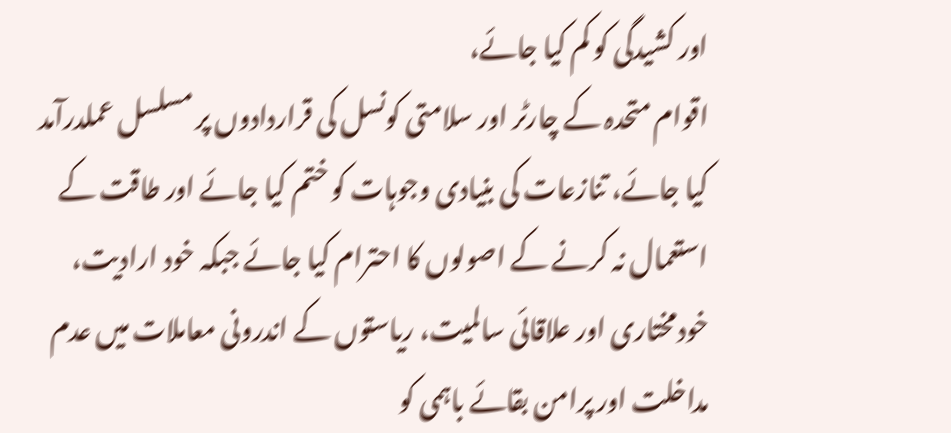اور کشیدگی کو کم کیا جائے،
اقوام متحدہ کے چارٹر اور سلامتی کونسل کی قراردادوں پر مسلسل عملدرآمد کیا جائے، تنازعات کی بنیادی وجوہات کو ختم کیا جائے اور طاقت کے استعمال نہ کرنے کے اصولوں کا احترام کیا جائے جبکہ خود ارادیت، خودمختاری اور علاقائی سالمیت، ریاستوں کے اندرونی معاملات میں عدم مداخلت اور پرامن بقائے باہمی کو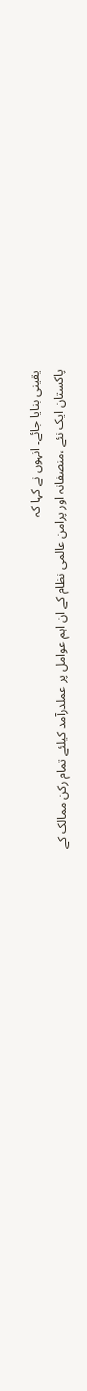یقینی بنایا جائے۔ انہوں نے کہا کہ
پاکستان ایک نئے ،منصفانہ اور پرامن عالمی نظام کے ان اہم عوامل پر عملدرآمد کیلئے تمام رکن ممالک کے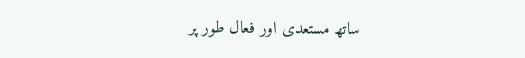ساتھ مستعدی اور فعال طور پر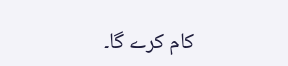کام کرے گا۔